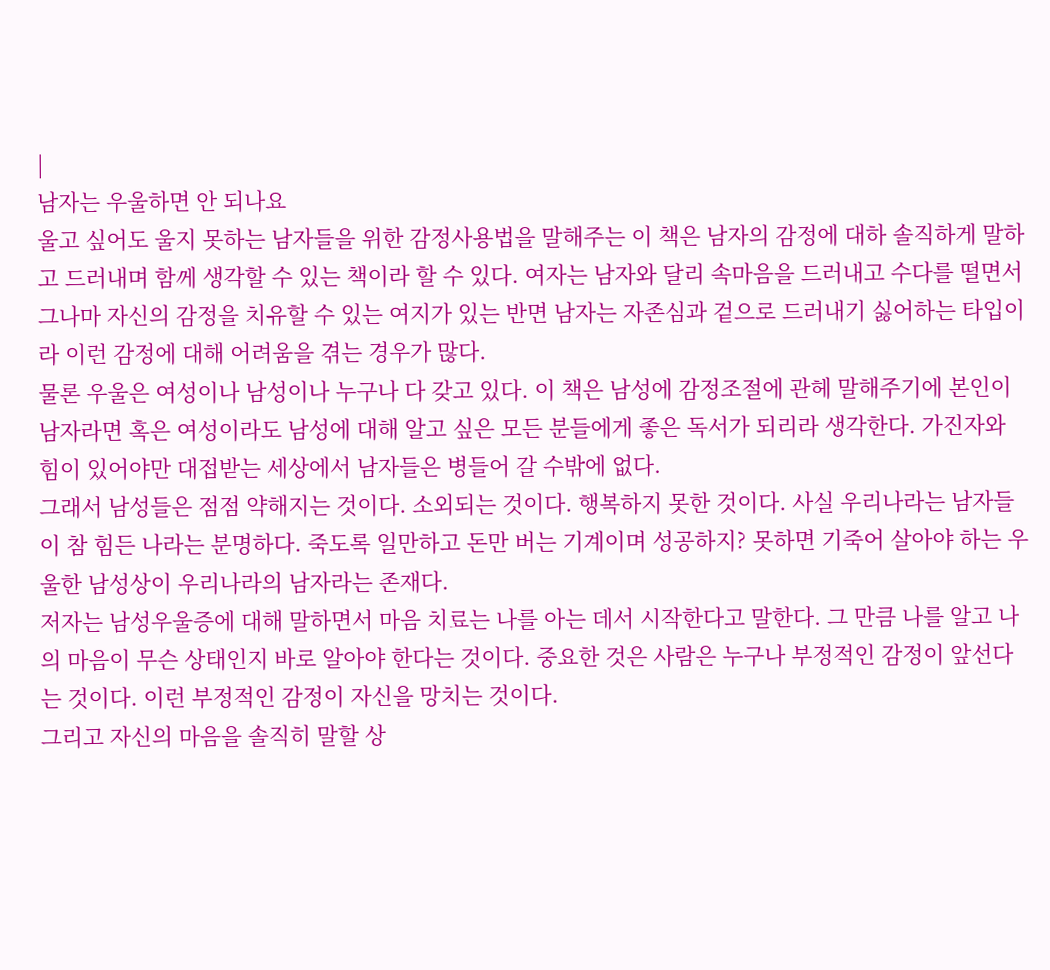|
남자는 우울하면 안 되나요
울고 싶어도 울지 못하는 남자들을 위한 감정사용법을 말해주는 이 책은 남자의 감정에 대하 솔직하게 말하고 드러내며 함께 생각할 수 있는 책이라 할 수 있다. 여자는 남자와 달리 속마음을 드러내고 수다를 떨면서 그나마 자신의 감정을 치유할 수 있는 여지가 있는 반면 남자는 자존심과 겉으로 드러내기 싫어하는 타입이라 이런 감정에 대해 어려움을 겪는 경우가 많다.
물론 우울은 여성이나 남성이나 누구나 다 갖고 있다. 이 책은 남성에 감정조절에 관헤 말해주기에 본인이 남자라면 혹은 여성이라도 남성에 대해 알고 싶은 모든 분들에게 좋은 독서가 되리라 생각한다. 가진자와 힘이 있어야만 대접받는 세상에서 남자들은 병들어 갈 수밖에 없다.
그래서 남성들은 점점 약해지는 것이다. 소외되는 것이다. 행복하지 못한 것이다. 사실 우리나라는 남자들이 참 힘든 나라는 분명하다. 죽도록 일만하고 돈만 버는 기계이며 성공하지? 못하면 기죽어 살아야 하는 우울한 남성상이 우리나라의 남자라는 존재다.
저자는 남성우울증에 대해 말하면서 마음 치료는 나를 아는 데서 시작한다고 말한다. 그 만큼 나를 알고 나의 마음이 무슨 상태인지 바로 알아야 한다는 것이다. 중요한 것은 사람은 누구나 부정적인 감정이 앞선다는 것이다. 이런 부정적인 감정이 자신을 망치는 것이다.
그리고 자신의 마음을 솔직히 말할 상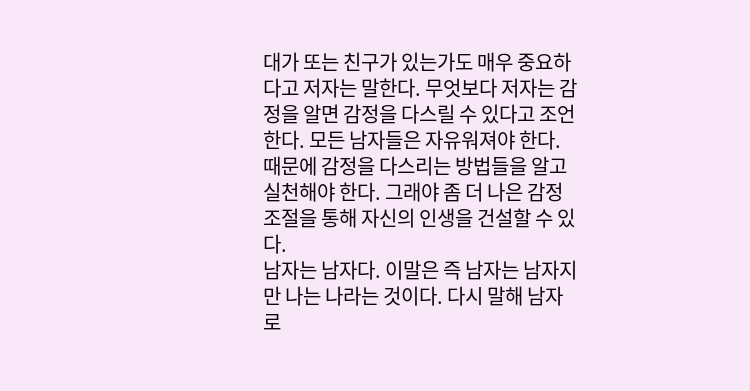대가 또는 친구가 있는가도 매우 중요하다고 저자는 말한다. 무엇보다 저자는 감정을 알면 감정을 다스릴 수 있다고 조언한다. 모든 남자들은 자유워져야 한다. 때문에 감정을 다스리는 방법들을 알고 실천해야 한다. 그래야 좀 더 나은 감정조절을 통해 자신의 인생을 건설할 수 있다.
남자는 남자다. 이말은 즉 남자는 남자지만 나는 나라는 것이다. 다시 말해 남자로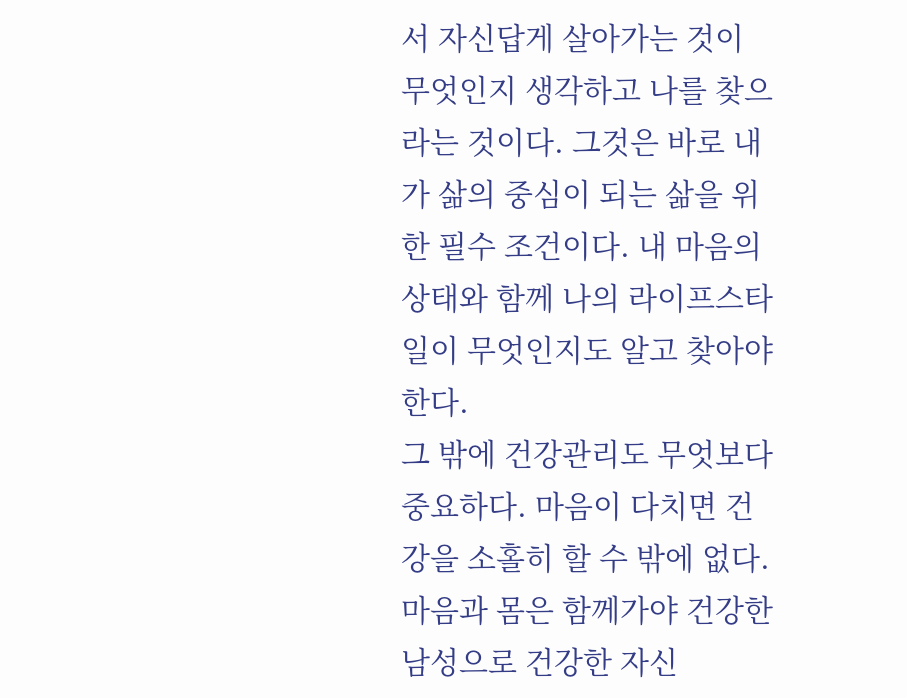서 자신답게 살아가는 것이 무엇인지 생각하고 나를 찾으라는 것이다. 그것은 바로 내가 삶의 중심이 되는 삶을 위한 필수 조건이다. 내 마음의 상태와 함께 나의 라이프스타일이 무엇인지도 알고 찾아야 한다.
그 밖에 건강관리도 무엇보다 중요하다. 마음이 다치면 건강을 소홀히 할 수 밖에 없다. 마음과 몸은 함께가야 건강한 남성으로 건강한 자신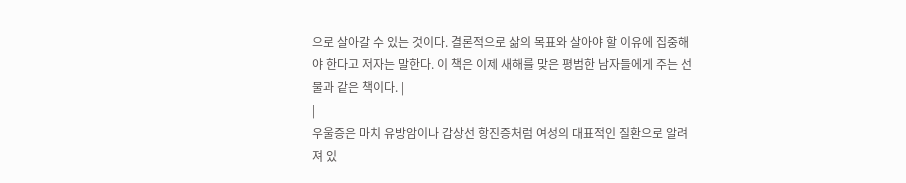으로 살아갈 수 있는 것이다. 결론적으로 삶의 목표와 살아야 할 이유에 집중해야 한다고 저자는 말한다. 이 책은 이제 새해를 맞은 평범한 남자들에게 주는 선물과 같은 책이다. |
|
우울증은 마치 유방암이나 갑상선 항진증처럼 여성의 대표적인 질환으로 알려져 있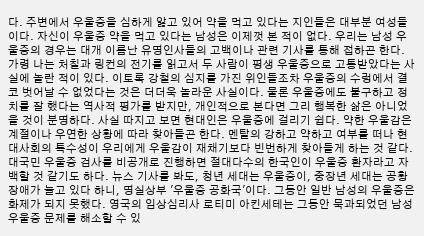다. 주변에서 우울증을 심하게 앓고 있어 약을 먹고 있다는 지인들은 대부분 여성들이다. 자신이 우울증 약을 먹고 있다는 남성은 이제껏 본 적이 없다. 우리는 남성 우울증의 경우는 대개 이름난 유명인사들의 고백이나 관련 기사를 통해 접하곤 한다. 가령 나는 처칠과 링컨의 전기를 읽고서 두 사람이 평생 우울증으로 고통받았다는 사실에 놀란 적이 있다. 이토록 강철의 심지를 가진 위인들조차 우울증의 수렁에서 결코 벗어날 수 없었다는 것은 더더욱 놀라운 사실이다. 물론 우울증에도 불구하고 정치를 잘 했다는 역사적 평가를 받지만, 개인적으로 본다면 그리 행복한 삶은 아니었을 것이 분명하다. 사실 따지고 보면 현대인은 우울증에 걸리기 쉽다. 약한 우울감은 계절이나 우연한 상황에 따라 찾아들곤 한다. 멘탈의 강하고 약하고 여부를 떠나 현대사회의 특수성이 우리에게 우울감이 재채기보다 빈번하게 찾아들게 하는 것 같다. 대국민 우울증 검사를 비공개로 진행하면 절대다수의 한국인이 우울증 환자라고 자백할 것 같기도 하다. 뉴스 기사를 봐도, 청년 세대는 우울증이, 중장년 세대는 공황장애가 늘고 있다 하니, 명실상부 '우울증 공화국'이다. 그동안 일반 남성의 우울증은 화제가 되지 못했다. 영국의 임상심리사 로티미 아킨세테는 그동안 묵과되었던 남성 우울증 문제를 해소할 수 있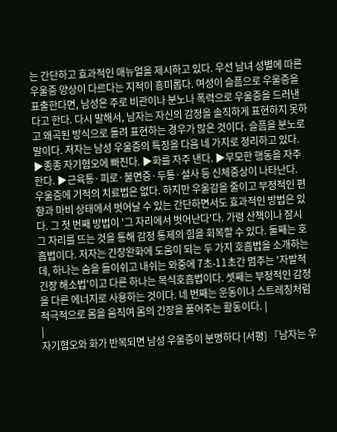는 간단하고 효과적인 매뉴얼을 제시하고 있다. 우선 남녀 성별에 따른 우울증 양상이 다르다는 지적이 흥미롭다. 여성이 슬픔으로 우울증을 표출한다면, 남성은 주로 비관이나 분노나 폭력으로 우울증을 드러낸다고 한다. 다시 말해서, 남자는 자신의 감정을 솔직하게 표현하지 못하고 왜곡된 방식으로 돌려 표현하는 경우가 많은 것이다. 슬픔을 분노로 말이다. 저자는 남성 우울증의 특징을 다음 네 가지로 정리하고 있다. ▶종종 자기혐오에 빠진다. ▶화를 자주 낸다. ▶무모한 행동을 자주 한다. ▶근육통·피로·불면증·두통·설사 등 신체증상이 나타난다.
우울증에 기적의 치료법은 없다. 하지만 우울감을 줄이고 부정적인 편향과 마비 상태에서 벗어날 수 있는 간단하면서도 효과적인 방법은 있다. 그 첫 번째 방법이 '그 자리에서 벗어난다'다. 가령 산책이나 잠시 그 자리를 뜨는 것을 통해 감정 통제의 힘을 회복할 수 있다. 둘째는 호흡법이다. 저자는 긴장완화에 도움이 되는 두 가지 호흡법을 소개하는데, 하나는 숨을 들이쉬고 내쉬는 와중에 7초-11초간 멈추는 '자발적 긴장 해소법'이고 다른 하나는 복식호흡법이다. 셋째는 부정적인 감정을 다른 에너지로 사용하는 것이다. 네 번째는 운동이나 스트레칭처럼 적극적으로 몸을 움직여 몸의 긴장을 풀어주는 활동이다. |
|
자기혐오와 화가 반복되면 남성 우울증이 분명하다 [서평] 『남자는 우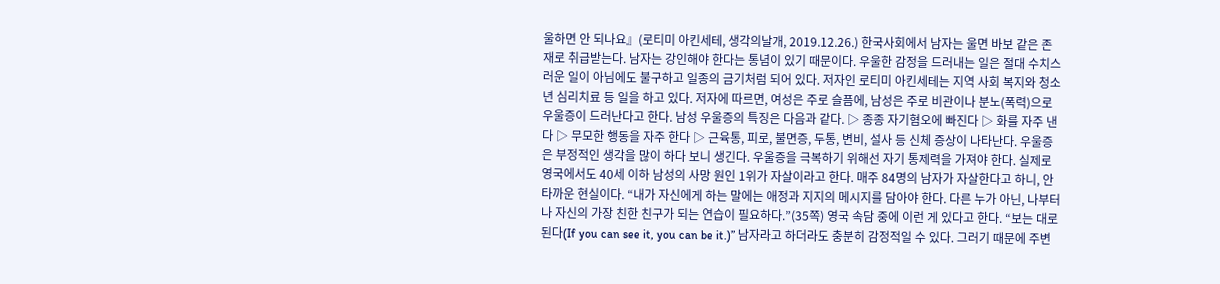울하면 안 되나요』(로티미 아킨세테, 생각의날개, 2019.12.26.) 한국사회에서 남자는 울면 바보 같은 존재로 취급받는다. 남자는 강인해야 한다는 통념이 있기 때문이다. 우울한 감정을 드러내는 일은 절대 수치스러운 일이 아님에도 불구하고 일종의 금기처럼 되어 있다. 저자인 로티미 아킨세테는 지역 사회 복지와 청소년 심리치료 등 일을 하고 있다. 저자에 따르면, 여성은 주로 슬픔에, 남성은 주로 비관이나 분노(폭력)으로 우울증이 드러난다고 한다. 남성 우울증의 특징은 다음과 같다. ▷ 종종 자기혐오에 빠진다 ▷ 화를 자주 낸다 ▷ 무모한 행동을 자주 한다 ▷ 근육통, 피로, 불면증, 두통, 변비, 설사 등 신체 증상이 나타난다. 우울증은 부정적인 생각을 많이 하다 보니 생긴다. 우울증을 극복하기 위해선 자기 통제력을 가져야 한다. 실제로 영국에서도 40세 이하 남성의 사망 원인 1위가 자살이라고 한다. 매주 84명의 남자가 자살한다고 하니, 안타까운 현실이다. “내가 자신에게 하는 말에는 애정과 지지의 메시지를 담아야 한다. 다른 누가 아닌, 나부터 나 자신의 가장 친한 친구가 되는 연습이 필요하다.”(35쪽) 영국 속담 중에 이런 게 있다고 한다. “보는 대로 된다(If you can see it, you can be it.)” 남자라고 하더라도 충분히 감정적일 수 있다. 그러기 때문에 주변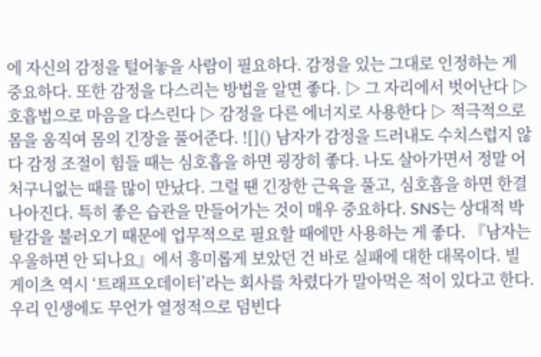에 자신의 감정을 털어놓을 사람이 필요하다. 감정을 있는 그대로 인정하는 게 중요하다. 또한 감정을 다스리는 방법을 알면 좋다. ▷ 그 자리에서 벗어난다 ▷ 호흡법으로 마음을 다스린다 ▷ 감정을 다른 에너지로 사용한다 ▷ 적극적으로 몸을 움직여 몸의 긴장을 풀어준다. ![]() 남자가 감정을 드러내도 수치스럽지 않다 감정 조절이 힘들 때는 심호흡을 하면 굉장히 좋다. 나도 살아가면서 정말 어처구니없는 때를 많이 만났다. 그럴 땐 긴장한 근육을 풀고, 심호흡을 하면 한결 나아진다. 특히 좋은 습관을 만들어가는 것이 매우 중요하다. SNS는 상대적 박탈감을 불러오기 때문에 업무적으로 필요할 때에만 사용하는 게 좋다. 『남자는 우울하면 안 되나요』에서 흥미롭게 보았던 건 바로 실패에 대한 대목이다. 빌 게이츠 역시 ‘트래프오데이터’라는 회사를 차렸다가 말아먹은 적이 있다고 한다. 우리 인생에도 무언가 열정적으로 덤빈다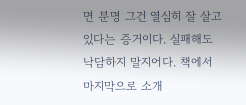면 분명 그건 열심히 잘 살고 있다는 증거이다. 실패해도 낙담하지 말지어다. 책에서 마지막으로 소개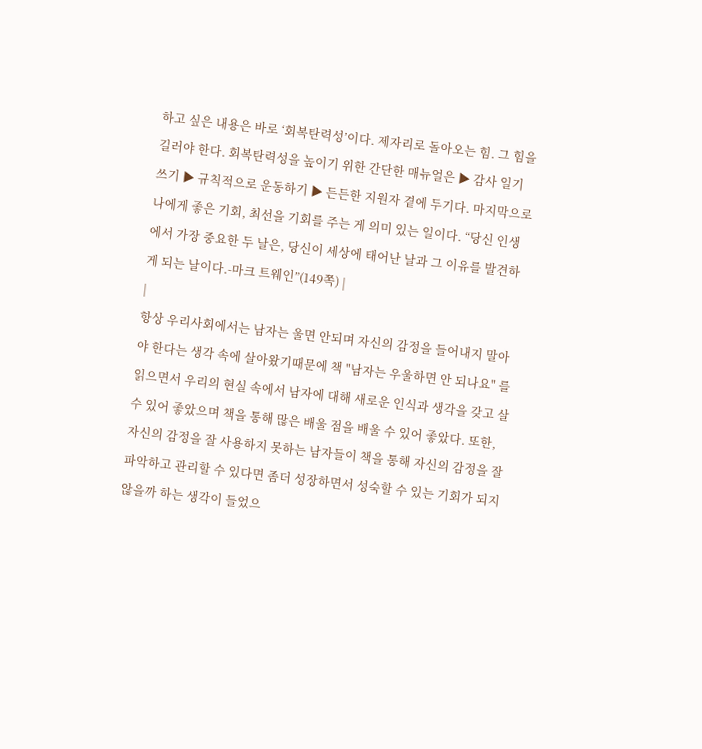하고 싶은 내용은 바로 ‘회복탄력성’이다. 제자리로 돌아오는 힘. 그 힘을 길러야 한다. 회복탄력성을 높이기 위한 간단한 매뉴얼은 ▶ 감사 일기 쓰기 ▶ 규칙적으로 운동하기 ▶ 든든한 지원자 곁에 두기다. 마지막으로 나에게 좋은 기회, 최선을 기회를 주는 게 의미 있는 일이다. “당신 인생에서 가장 중요한 두 날은, 당신이 세상에 태어난 날과 그 이유를 발견하게 되는 날이다.-마크 트웨인”(149쪽) |
|
항상 우리사회에서는 남자는 울면 안되며 자신의 감정을 들어내지 말아야 한다는 생각 속에 살아왔기때문에 책 "남자는 우울하면 안 되나요" 를 읽으면서 우리의 현실 속에서 남자에 대해 새로운 인식과 생각을 갖고 살 수 있어 좋았으며 책을 통해 많은 배울 점을 배울 수 있어 좋았다. 또한, 자신의 감정을 잘 사용하지 못하는 남자들이 책을 통해 자신의 감정을 잘 파악하고 관리할 수 있다면 좀더 성장하면서 성숙할 수 있는 기회가 되지 않을까 하는 생각이 들었으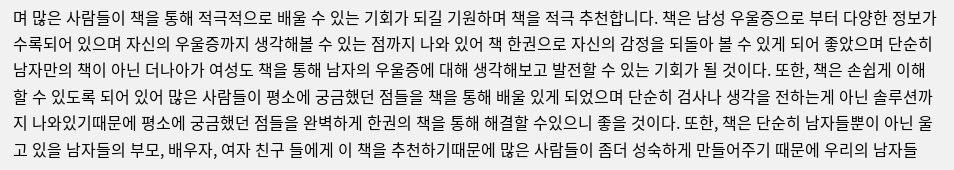며 많은 사람들이 책을 통해 적극적으로 배울 수 있는 기회가 되길 기원하며 책을 적극 추천합니다. 책은 남성 우울증으로 부터 다양한 정보가 수록되어 있으며 자신의 우울증까지 생각해볼 수 있는 점까지 나와 있어 책 한권으로 자신의 감정을 되돌아 볼 수 있게 되어 좋았으며 단순히 남자만의 책이 아닌 더나아가 여성도 책을 통해 남자의 우울증에 대해 생각해보고 발전할 수 있는 기회가 될 것이다. 또한, 책은 손쉽게 이해할 수 있도록 되어 있어 많은 사람들이 평소에 궁금했던 점들을 책을 통해 배울 있게 되었으며 단순히 검사나 생각을 전하는게 아닌 솔루션까지 나와있기때문에 평소에 궁금했던 점들을 완벽하게 한권의 책을 통해 해결할 수있으니 좋을 것이다. 또한, 책은 단순히 남자들뿐이 아닌 울고 있을 남자들의 부모, 배우자, 여자 친구 들에게 이 책을 추천하기때문에 많은 사람들이 좀더 성숙하게 만들어주기 때문에 우리의 남자들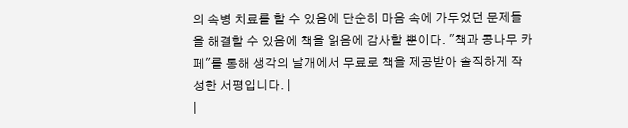의 속병 치료를 할 수 있음에 단순히 마음 속에 가두었던 문제들을 해결할 수 있음에 책을 읽음에 감사할 뿐이다. "책과 콩나무 카페"를 통해 생각의 날개에서 무료로 책을 제공받아 솔직하게 작성한 서평입니다. |
|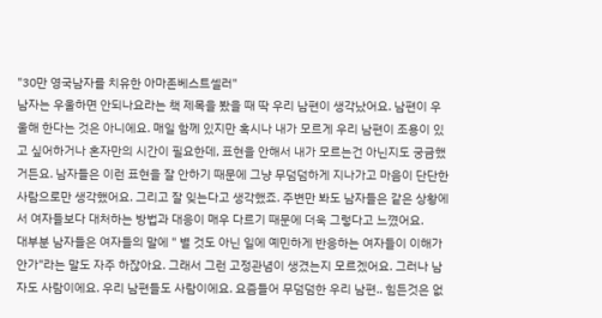"30만 영국남자를 치유한 아마존베스트셀러"
남자는 우울하면 안되나요라는 책 제목을 봤을 때 딱 우리 남편이 생각났어요. 남편이 우울해 한다는 것은 아니에요. 매일 함께 있지만 혹시나 내가 모르게 우리 남편이 조용이 있고 싶어하거나 혼자만의 시간이 필요한데, 표현을 안해서 내가 모르는건 아닌지도 궁금했거든요. 남자들은 이런 표현을 잘 안하기 때문에 그냥 무덤덤하게 지나가고 마음이 단단한 사람으로만 생각했어요. 그리고 잘 잊는다고 생각했죠. 주변만 봐도 남자들은 같은 상황에서 여자들보다 대처하는 방법과 대응이 매우 다르기 때문에 더욱 그렇다고 느꼈어요.
대부분 남자들은 여자들의 말에 " 별 것도 아닌 일에 예민하게 반응하는 여자들이 이해가 안가"라는 말도 자주 하잖아요. 그래서 그런 고정관념이 생겼는지 모르겠어요. 그러나 남자도 사람이에요. 우리 남편들도 사람이에요. 요즘들어 무덤덤한 우리 남편.. 힘든것은 없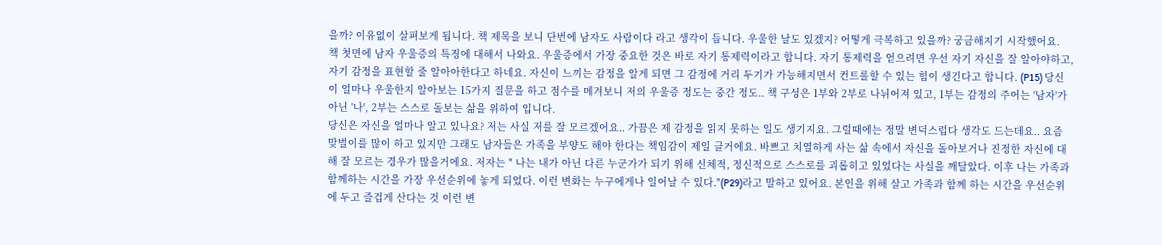을까? 이유없이 살펴보게 됩니다. 책 제목을 보니 단번에 남자도 사람이다 라고 생각이 듭니다. 우울한 날도 있겠지? 어떻게 극복하고 있을까? 궁금해지기 시작했어요.
책 첫면에 남자 우울증의 특징에 대해서 나와요. 우울증에서 가장 중요한 것은 바로 자기 통제력이라고 합니다. 자기 통제력을 얻으려면 우선 자기 자신을 잘 알아야하고, 자기 감정을 표현할 줄 알아아한다고 하네요. 자신이 느끼는 감정을 알게 되면 그 감정에 거리 두기가 가능해지면서 컨트롤할 수 있는 힘이 생긴다고 합니다. (P15) 당신이 얼마나 우울한지 알아보는 15가지 질문을 하고 점수를 메겨보니 저의 우울증 정도는 중간 정도.. 책 구성은 1부와 2부로 나뉘어져 있고, 1부는 감정의 주어는 '남자'가 아닌 '나', 2부는 스스로 돌보는 삶을 위하여 입니다.
당신은 자신을 얼마나 알고 있나요? 저는 사실 저를 잘 모르겠어요.. 가끔은 제 감정을 읽지 못하는 일도 생기지요. 그럴때에는 정말 변덕스럽다 생각도 드는데요.. 요즘 맞벌이를 많이 하고 있지만 그래도 남자들은 가족을 부양도 해야 한다는 책임감이 제일 클거에요. 바쁘고 치열하게 사는 삶 속에서 자신을 돌아보거나 진정한 자신에 대해 잘 모르는 경우가 많을거에요. 저자는 " 나는 내가 아닌 다른 누군가가 되기 위해 신체적, 정신적으로 스스로를 괴롭히고 있었다는 사실을 깨달았다. 이후 나는 가족과 함께하는 시간을 가장 우선순위에 놓게 되었다. 이런 변화는 누구에게나 일어날 수 있다."(P29)라고 말하고 있어요. 본인을 위해 살고 가족과 함께 하는 시간을 우선순위에 두고 즐겁게 산다는 것 이런 변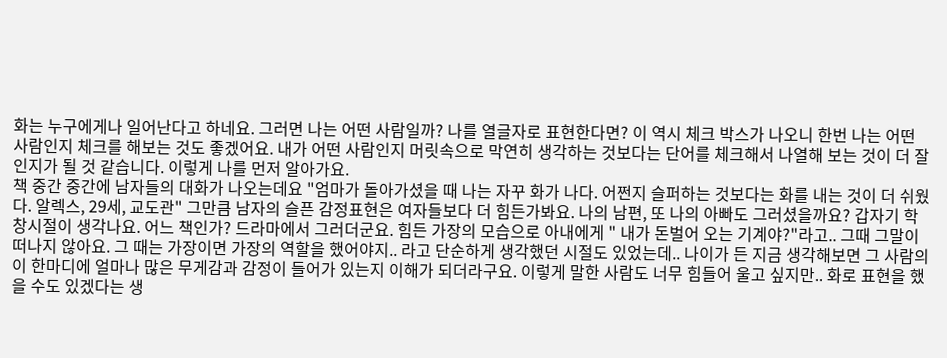화는 누구에게나 일어난다고 하네요. 그러면 나는 어떤 사람일까? 나를 열글자로 표현한다면? 이 역시 체크 박스가 나오니 한번 나는 어떤 사람인지 체크를 해보는 것도 좋겠어요. 내가 어떤 사람인지 머릿속으로 막연히 생각하는 것보다는 단어를 체크해서 나열해 보는 것이 더 잘 인지가 될 것 같습니다. 이렇게 나를 먼저 알아가요.
책 중간 중간에 남자들의 대화가 나오는데요 "엄마가 돌아가셨을 때 나는 자꾸 화가 나다. 어쩐지 슬퍼하는 것보다는 화를 내는 것이 더 쉬웠다. 알렉스, 29세, 교도관" 그만큼 남자의 슬픈 감정표현은 여자들보다 더 힘든가봐요. 나의 남편, 또 나의 아빠도 그러셨을까요? 갑자기 학창시절이 생각나요. 어느 책인가? 드라마에서 그러더군요. 힘든 가장의 모습으로 아내에게 " 내가 돈벌어 오는 기계야?"라고.. 그때 그말이 떠나지 않아요. 그 때는 가장이면 가장의 역할을 했어야지.. 라고 단순하게 생각했던 시절도 있었는데.. 나이가 든 지금 생각해보면 그 사람의 이 한마디에 얼마나 많은 무게감과 감정이 들어가 있는지 이해가 되더라구요. 이렇게 말한 사람도 너무 힘들어 울고 싶지만.. 화로 표현을 했을 수도 있겠다는 생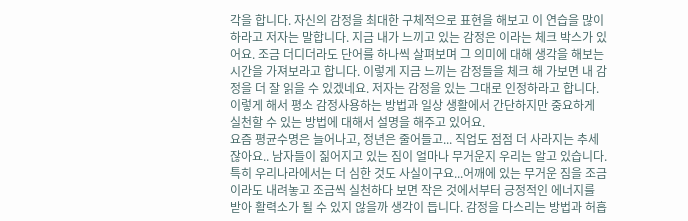각을 합니다. 자신의 감정을 최대한 구체적으로 표현을 해보고 이 연습을 많이 하라고 저자는 말합니다. 지금 내가 느끼고 있는 감정은 이라는 체크 박스가 있어요. 조금 더디더라도 단어를 하나씩 살펴보며 그 의미에 대해 생각을 해보는 시간을 가져보라고 합니다. 이렇게 지금 느끼는 감정들을 체크 해 가보면 내 감정을 더 잘 읽을 수 있겠네요. 저자는 감정을 있는 그대로 인정하라고 합니다. 이렇게 해서 평소 감정사용하는 방법과 일상 생활에서 간단하지만 중요하게 실천할 수 있는 방법에 대해서 설명을 해주고 있어요.
요즘 평균수명은 늘어나고, 정년은 줄어들고... 직업도 점점 더 사라지는 추세잖아요.. 남자들이 짊어지고 있는 짐이 얼마나 무거운지 우리는 알고 있습니다. 특히 우리나라에서는 더 심한 것도 사실이구요...어깨에 있는 무거운 짐을 조금이라도 내려놓고 조금씩 실천하다 보면 작은 것에서부터 긍정적인 에너지를 받아 활력소가 될 수 있지 않을까 생각이 듭니다. 감정을 다스리는 방법과 허흡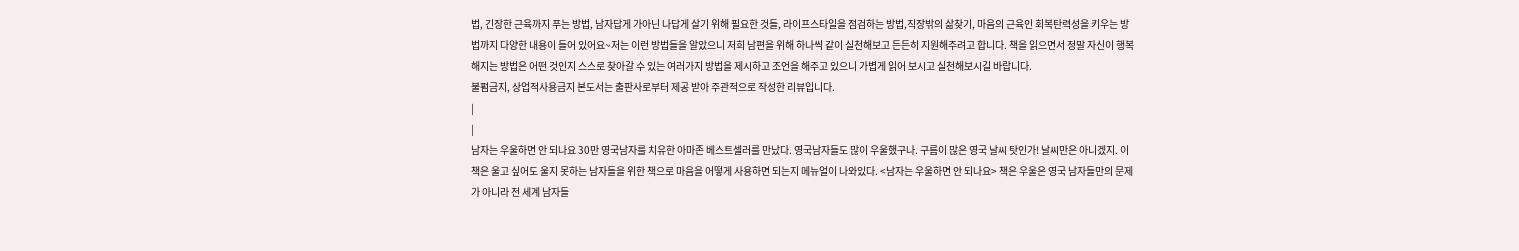법, 긴장한 근육까지 푸는 방법, 남자답게 가아닌 나답게 살기 위해 필요한 것들, 라이프스타일을 점검하는 방법,직장밖의 삶찾기, 마음의 근육인 회복탄력성을 키우는 방법까지 다양한 내용이 들어 있어요~저는 이런 방법들을 알았으니 저희 남편을 위해 하나씩 같이 실천해보고 든든히 지원해주려고 합니다. 책을 읽으면서 정말 자신이 행복해지는 방법은 어떤 것인지 스스로 찾아갈 수 있는 여러가지 방법을 제시하고 조언을 해주고 있으니 가볍게 읽어 보시고 실천해보시길 바랍니다.
불펌금지, 상업적사용금지 본도서는 출판사로부터 제공 받아 주관적으로 작성한 리뷰입니다.
|
|
남자는 우울하면 안 되나요 30만 영국남자를 치유한 아마존 베스트셀러를 만났다. 영국남자들도 많이 우울했구나. 구름이 많은 영국 날씨 탓인가! 날씨만은 아니겠지. 이 책은 울고 싶어도 울지 못하는 남자들을 위한 책으로 마음을 어떻게 사용하면 되는지 메뉴얼이 나와있다. <남자는 우울하면 안 되나요> 책은 우울은 영국 남자들만의 문제가 아니라 전 세계 남자들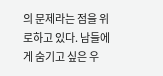의 문제라는 점을 위로하고 있다. 남들에게 숨기고 싶은 우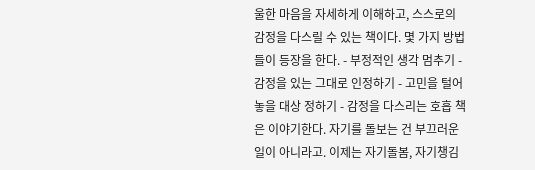울한 마음을 자세하게 이해하고, 스스로의 감정을 다스릴 수 있는 책이다. 몇 가지 방법들이 등장을 한다. - 부정적인 생각 멈추기 - 감정을 있는 그대로 인정하기 - 고민을 털어놓을 대상 정하기 - 감정을 다스리는 호흡 책은 이야기한다. 자기를 돌보는 건 부끄러운 일이 아니라고. 이제는 자기돌봄, 자기챙김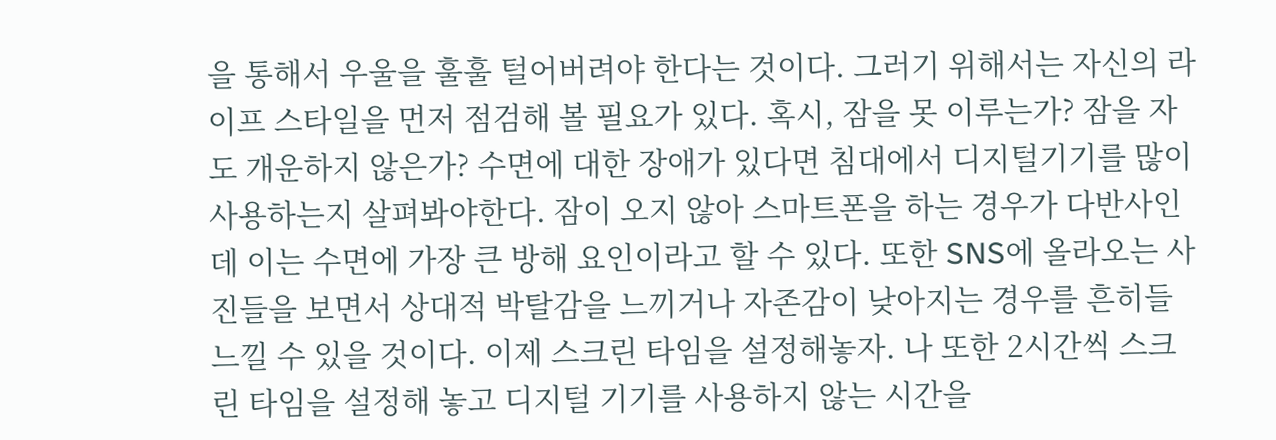을 통해서 우울을 훌훌 털어버려야 한다는 것이다. 그러기 위해서는 자신의 라이프 스타일을 먼저 점검해 볼 필요가 있다. 혹시, 잠을 못 이루는가? 잠을 자도 개운하지 않은가? 수면에 대한 장애가 있다면 침대에서 디지털기기를 많이 사용하는지 살펴봐야한다. 잠이 오지 않아 스마트폰을 하는 경우가 다반사인데 이는 수면에 가장 큰 방해 요인이라고 할 수 있다. 또한 SNS에 올라오는 사진들을 보면서 상대적 박탈감을 느끼거나 자존감이 낮아지는 경우를 흔히들 느낄 수 있을 것이다. 이제 스크린 타임을 설정해놓자. 나 또한 2시간씩 스크린 타임을 설정해 놓고 디지털 기기를 사용하지 않는 시간을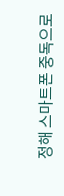정해 스마트폰 중독으로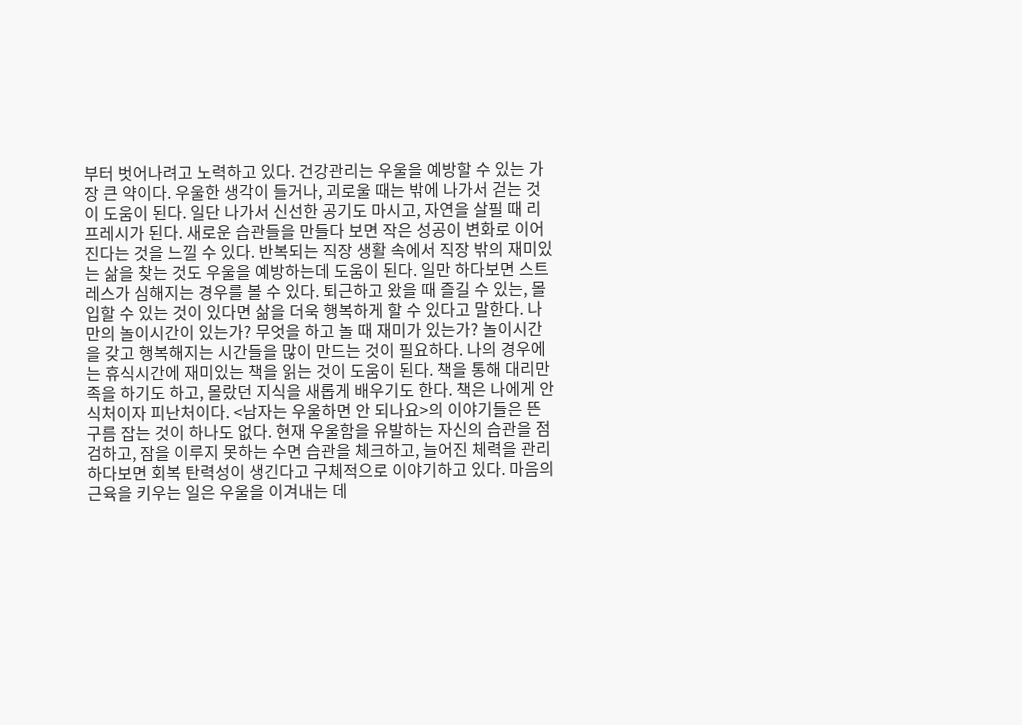부터 벗어나려고 노력하고 있다. 건강관리는 우울을 예방할 수 있는 가장 큰 약이다. 우울한 생각이 들거나, 괴로울 때는 밖에 나가서 걷는 것이 도움이 된다. 일단 나가서 신선한 공기도 마시고, 자연을 살필 때 리프레시가 된다. 새로운 습관들을 만들다 보면 작은 성공이 변화로 이어진다는 것을 느낄 수 있다. 반복되는 직장 생활 속에서 직장 밖의 재미있는 삶을 찾는 것도 우울을 예방하는데 도움이 된다. 일만 하다보면 스트레스가 심해지는 경우를 볼 수 있다. 퇴근하고 왔을 때 즐길 수 있는, 몰입할 수 있는 것이 있다면 삶을 더욱 행복하게 할 수 있다고 말한다. 나만의 놀이시간이 있는가? 무엇을 하고 놀 때 재미가 있는가? 놀이시간을 갖고 행복해지는 시간들을 많이 만드는 것이 필요하다. 나의 경우에는 휴식시간에 재미있는 책을 읽는 것이 도움이 된다. 책을 통해 대리만족을 하기도 하고, 몰랐던 지식을 새롭게 배우기도 한다. 책은 나에게 안식처이자 피난처이다. <남자는 우울하면 안 되나요>의 이야기들은 뜬구름 잡는 것이 하나도 없다. 현재 우울함을 유발하는 자신의 습관을 점검하고, 잠을 이루지 못하는 수면 습관을 체크하고, 늘어진 체력을 관리하다보면 회복 탄력성이 생긴다고 구체적으로 이야기하고 있다. 마음의 근육을 키우는 일은 우울을 이겨내는 데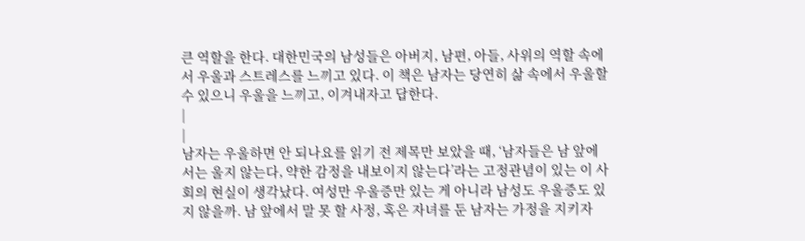큰 역할을 한다. 대한민국의 남성들은 아버지, 남편, 아들, 사위의 역할 속에서 우울과 스트레스를 느끼고 있다. 이 책은 남자는 당연히 삶 속에서 우울할 수 있으니 우울을 느끼고, 이겨내자고 답한다.
|
|
남자는 우울하면 안 되나요를 읽기 전 제목만 보았을 때, ‘남자들은 남 앞에서는 울지 않는다, 약한 감정을 내보이지 않는다’라는 고정관념이 있는 이 사회의 현실이 생각났다. 여성만 우울증만 있는 게 아니라 남성도 우울증도 있지 않을까. 남 앞에서 말 못 할 사정, 혹은 자녀를 둔 남자는 가정을 지키자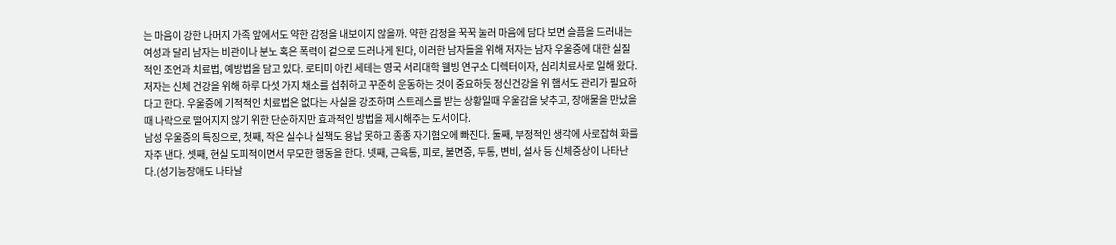는 마음이 강한 나머지 가족 앞에서도 약한 감정을 내보이지 않을까. 약한 감정을 꾹꾹 눌러 마음에 담다 보면 슬픔을 드러내는 여성과 달리 남자는 비관이나 분노 혹은 폭력이 겉으로 드러나게 된다, 이러한 남자들을 위해 저자는 남자 우울증에 대한 실질적인 조언과 치료법, 예방법을 담고 있다. 로티미 아킨 세테는 영국 서리대학 웰빙 연구소 디렉터이자, 심리치료사로 일해 왔다. 저자는 신체 건강을 위해 하루 다섯 가지 채소를 섭취하고 꾸준히 운동하는 것이 중요하듯 정신건강을 위 햄서도 관리가 필요하다고 한다. 우울증에 기적적인 치료법은 없다는 사실을 강조하며 스트레스를 받는 상황일때 우울감을 낮추고, 장애물을 만났을 때 나락으로 떨어지지 않기 위한 단순하지만 효과적인 방법을 제시해주는 도서이다.
남성 우울증의 특징으로, 첫째, 작은 실수나 실책도 용납 못하고 종종 자기혐오에 빠진다. 둘째, 부정적인 생각에 사로잡혀 화를 자주 낸다. 셋째, 현실 도피적이면서 무모한 행동을 한다. 넷째, 근육통, 피로, 불면증, 두통, 변비, 설사 등 신체증상이 나타난다.(성기능장애도 나타날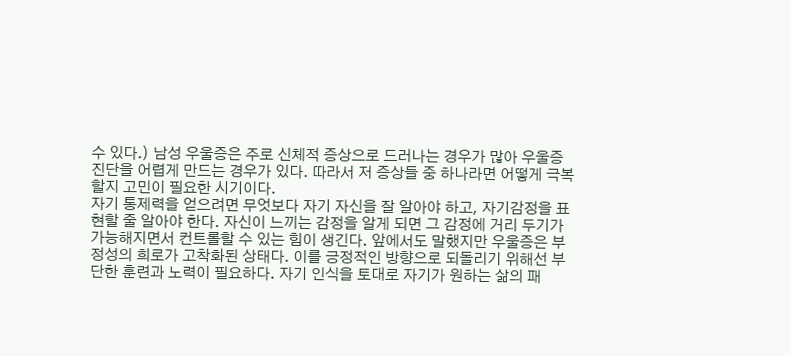수 있다.) 남성 우울증은 주로 신체적 증상으로 드러나는 경우가 많아 우울증 진단을 어렵게 만드는 경우가 있다. 따라서 저 증상들 중 하나라면 어떻게 극복할지 고민이 필요한 시기이다.
자기 통제력을 얻으려면 무엇보다 자기 자신을 잘 알아야 하고, 자기감정을 표현할 줄 알아야 한다. 자신이 느끼는 감정을 알게 되면 그 감정에 거리 두기가 가능해지면서 컨트롤할 수 있는 힘이 생긴다. 앞에서도 말했지만 우울증은 부정성의 희로가 고착화된 상태다. 이를 긍정적인 방향으로 되돌리기 위해선 부단한 훈련과 노력이 필요하다. 자기 인식을 토대로 자기가 원하는 삶의 패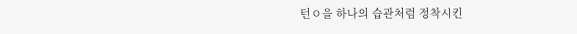턴ㅇ을 하나의 습관처럼 정착시킨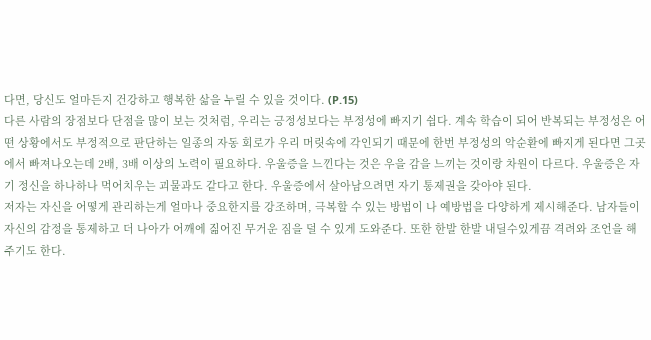다면, 당신도 얼마든지 건강하고 행복한 삶을 누릴 수 있을 것이다. (P.15)
다른 사람의 장점보다 단점을 많이 보는 것처럼, 우리는 긍정성보다는 부정성에 빠지기 쉽다. 계속 학습이 되어 반복되는 부정성은 어떤 상황에서도 부정적으로 판단하는 일종의 자동 회로가 우리 머릿속에 각인되기 때문에 한번 부정성의 악순환에 빠지게 된다면 그곳에서 빠져나오는데 2배, 3배 이상의 노력이 필요하다. 우울증을 느낀다는 것은 우을 감을 느끼는 것이랑 차원이 다르다. 우울증은 자기 정신을 하나하나 먹어치우는 괴물과도 같다고 한다. 우울증에서 살아남으려면 자기 통제권을 갖아야 된다.
저자는 자신을 어떻게 관리하는게 얼마나 중요한지를 강조하며, 극복할 수 있는 방법이 나 예방법을 다양하게 제시해준다. 남자들이 자신의 감정을 통제하고 더 나아가 어깨에 짊어진 무거운 짐을 덜 수 있게 도와준다. 또한 한발 한발 내딜수있게끔 격려와 조언을 해주기도 한다.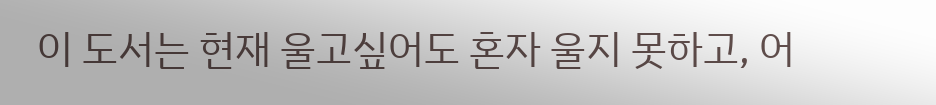이 도서는 현재 울고싶어도 혼자 울지 못하고, 어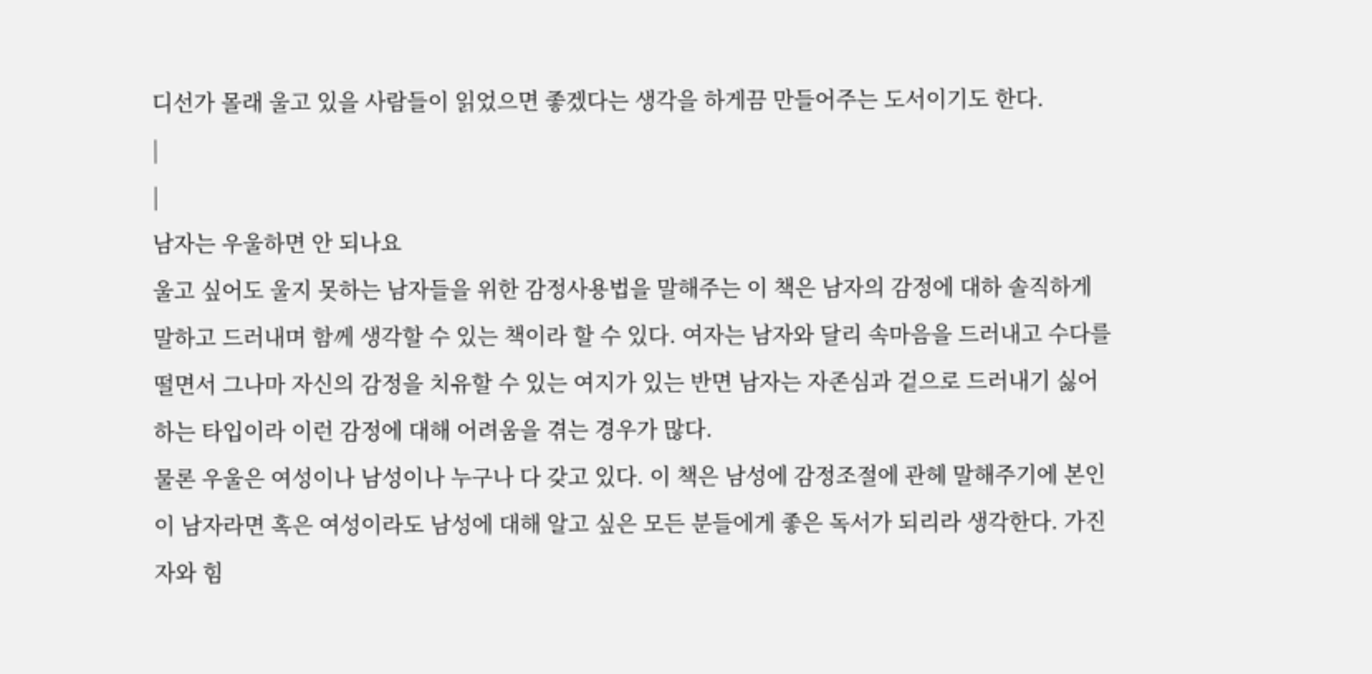디선가 몰래 울고 있을 사람들이 읽었으면 좋겠다는 생각을 하게끔 만들어주는 도서이기도 한다.
|
|
남자는 우울하면 안 되나요
울고 싶어도 울지 못하는 남자들을 위한 감정사용법을 말해주는 이 책은 남자의 감정에 대하 솔직하게 말하고 드러내며 함께 생각할 수 있는 책이라 할 수 있다. 여자는 남자와 달리 속마음을 드러내고 수다를 떨면서 그나마 자신의 감정을 치유할 수 있는 여지가 있는 반면 남자는 자존심과 겉으로 드러내기 싫어하는 타입이라 이런 감정에 대해 어려움을 겪는 경우가 많다.
물론 우울은 여성이나 남성이나 누구나 다 갖고 있다. 이 책은 남성에 감정조절에 관헤 말해주기에 본인이 남자라면 혹은 여성이라도 남성에 대해 알고 싶은 모든 분들에게 좋은 독서가 되리라 생각한다. 가진자와 힘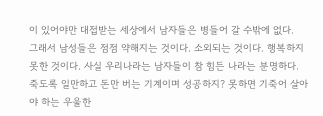이 있어야만 대접받는 세상에서 남자들은 병들어 갈 수밖에 없다.
그래서 남성들은 점점 약해지는 것이다. 소외되는 것이다. 행복하지 못한 것이다. 사실 우리나라는 남자들이 참 힘든 나라는 분명하다. 죽도록 일만하고 돈만 버는 기계이며 성공하지? 못하면 기죽어 살아야 하는 우울한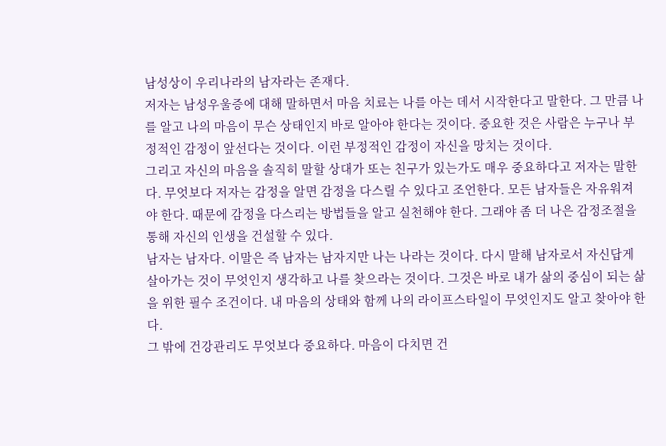남성상이 우리나라의 남자라는 존재다.
저자는 남성우울증에 대해 말하면서 마음 치료는 나를 아는 데서 시작한다고 말한다. 그 만큼 나를 알고 나의 마음이 무슨 상태인지 바로 알아야 한다는 것이다. 중요한 것은 사람은 누구나 부정적인 감정이 앞선다는 것이다. 이런 부정적인 감정이 자신을 망치는 것이다.
그리고 자신의 마음을 솔직히 말할 상대가 또는 친구가 있는가도 매우 중요하다고 저자는 말한다. 무엇보다 저자는 감정을 알면 감정을 다스릴 수 있다고 조언한다. 모든 남자들은 자유워져야 한다. 때문에 감정을 다스리는 방법들을 알고 실천해야 한다. 그래야 좀 더 나은 감정조절을 통해 자신의 인생을 건설할 수 있다.
남자는 남자다. 이말은 즉 남자는 남자지만 나는 나라는 것이다. 다시 말해 남자로서 자신답게 살아가는 것이 무엇인지 생각하고 나를 찾으라는 것이다. 그것은 바로 내가 삶의 중심이 되는 삶을 위한 필수 조건이다. 내 마음의 상태와 함께 나의 라이프스타일이 무엇인지도 알고 찾아야 한다.
그 밖에 건강관리도 무엇보다 중요하다. 마음이 다치면 건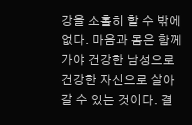강을 소홀히 할 수 밖에 없다. 마음과 몸은 함께가야 건강한 남성으로 건강한 자신으로 살아갈 수 있는 것이다. 결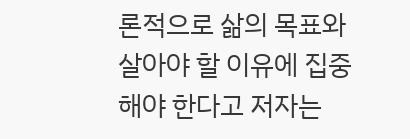론적으로 삶의 목표와 살아야 할 이유에 집중해야 한다고 저자는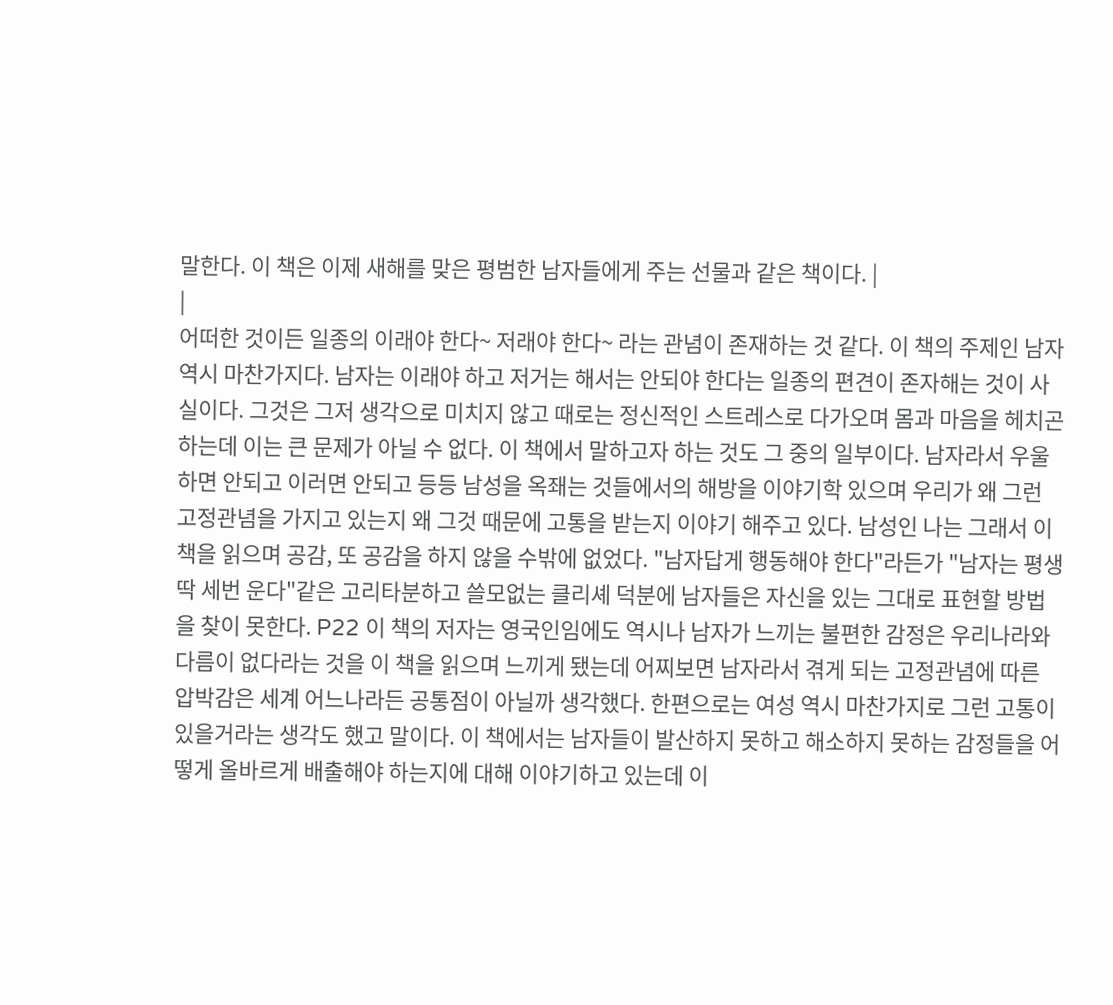말한다. 이 책은 이제 새해를 맞은 평범한 남자들에게 주는 선물과 같은 책이다. |
|
어떠한 것이든 일종의 이래야 한다~ 저래야 한다~ 라는 관념이 존재하는 것 같다. 이 책의 주제인 남자역시 마찬가지다. 남자는 이래야 하고 저거는 해서는 안되야 한다는 일종의 편견이 존자해는 것이 사실이다. 그것은 그저 생각으로 미치지 않고 때로는 정신적인 스트레스로 다가오며 몸과 마음을 헤치곤 하는데 이는 큰 문제가 아닐 수 없다. 이 책에서 말하고자 하는 것도 그 중의 일부이다. 남자라서 우울하면 안되고 이러면 안되고 등등 남성을 옥좨는 것들에서의 해방을 이야기학 있으며 우리가 왜 그런 고정관념을 가지고 있는지 왜 그것 때문에 고통을 받는지 이야기 해주고 있다. 남성인 나는 그래서 이 책을 읽으며 공감, 또 공감을 하지 않을 수밖에 없었다. "남자답게 행동해야 한다"라든가 "남자는 평생 딱 세번 운다"같은 고리타분하고 쓸모없는 클리셰 덕분에 남자들은 자신을 있는 그대로 표현할 방법을 찾이 못한다. P22 이 책의 저자는 영국인임에도 역시나 남자가 느끼는 불편한 감정은 우리나라와 다름이 없다라는 것을 이 책을 읽으며 느끼게 됐는데 어찌보면 남자라서 겪게 되는 고정관념에 따른 압박감은 세계 어느나라든 공통점이 아닐까 생각했다. 한편으로는 여성 역시 마찬가지로 그런 고통이 있을거라는 생각도 했고 말이다. 이 책에서는 남자들이 발산하지 못하고 해소하지 못하는 감정들을 어떻게 올바르게 배출해야 하는지에 대해 이야기하고 있는데 이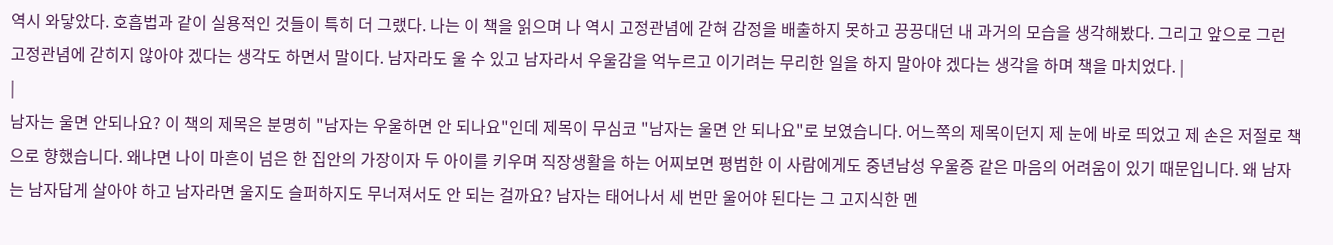역시 와닿았다. 호흡법과 같이 실용적인 것들이 특히 더 그랬다. 나는 이 책을 읽으며 나 역시 고정관념에 갇혀 감정을 배출하지 못하고 끙끙대던 내 과거의 모습을 생각해봤다. 그리고 앞으로 그런 고정관념에 갇히지 않아야 겠다는 생각도 하면서 말이다. 남자라도 울 수 있고 남자라서 우울감을 억누르고 이기려는 무리한 일을 하지 말아야 겠다는 생각을 하며 책을 마치었다. |
|
남자는 울면 안되나요? 이 책의 제목은 분명히 "남자는 우울하면 안 되나요"인데 제목이 무심코 "남자는 울면 안 되나요"로 보였습니다. 어느쪽의 제목이던지 제 눈에 바로 띄었고 제 손은 저절로 책으로 향했습니다. 왜냐면 나이 마흔이 넘은 한 집안의 가장이자 두 아이를 키우며 직장생활을 하는 어찌보면 평범한 이 사람에게도 중년남성 우울증 같은 마음의 어려움이 있기 때문입니다. 왜 남자는 남자답게 살아야 하고 남자라면 울지도 슬퍼하지도 무너져서도 안 되는 걸까요? 남자는 태어나서 세 번만 울어야 된다는 그 고지식한 멘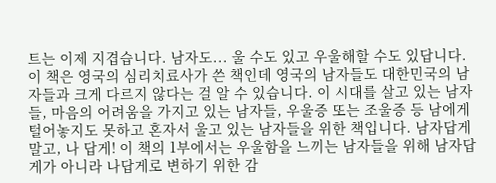트는 이제 지겹습니다. 남자도... 울 수도 있고 우울해할 수도 있답니다. 이 책은 영국의 심리치료사가 쓴 책인데 영국의 남자들도 대한민국의 남자들과 크게 다르지 않다는 걸 알 수 있습니다. 이 시대를 살고 있는 남자들, 마음의 어려움을 가지고 있는 남자들, 우울증 또는 조울증 등 남에게 털어놓지도 못하고 혼자서 울고 있는 남자들을 위한 책입니다. 남자답게 말고, 나 답게! 이 책의 1부에서는 우울함을 느끼는 남자들을 위해 남자답게가 아니라 나답게로 변하기 위한 감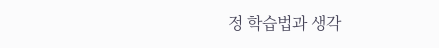정 학습법과 생각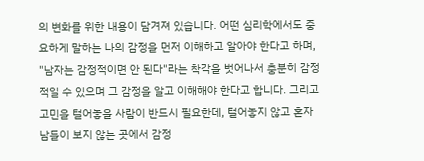의 변화를 위한 내용이 담겨져 있습니다. 어떤 심리학에서도 중요하게 말하는 나의 감정을 먼저 이해하고 알아야 한다고 하며, "남자는 감정적이면 안 된다"라는 착각을 벗어나서 충분히 감정적일 수 있으며 그 감정을 알고 이해해야 한다고 합니다. 그리고 고민을 털어놓을 사람이 반드시 필요한데, 털어놓지 않고 혼자 남들이 보지 않는 곳에서 감정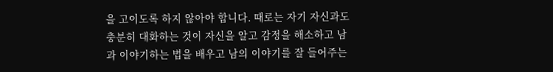을 고이도록 하지 않아야 합니다. 때로는 자기 자신과도 충분히 대화하는 것이 자신을 알고 감정을 해소하고 남과 이야기하는 법을 배우고 남의 이야기를 잘 들어주는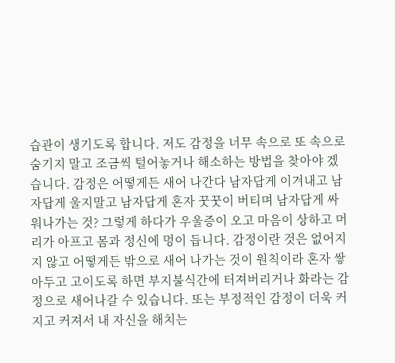습관이 생기도록 합니다. 저도 감정을 너무 속으로 또 속으로 숨기지 말고 조금씩 털어놓거나 해소하는 방법을 찾아야 겠습니다. 감정은 어떻게든 새어 나간다 남자답게 이겨내고 남자답게 울지말고 남자답게 혼자 꿋꿋이 버티며 남자답게 싸워나가는 것? 그렇게 하다가 우울증이 오고 마음이 상하고 머리가 아프고 몸과 정신에 멍이 듭니다. 감정이란 것은 없어지지 않고 어떻게든 밖으로 새어 나가는 것이 원칙이라 혼자 쌓아두고 고이도록 하면 부지불식간에 터져버리거나 화라는 감정으로 새어나갈 수 있습니다. 또는 부정적인 감정이 더욱 커지고 커져서 내 자신을 해치는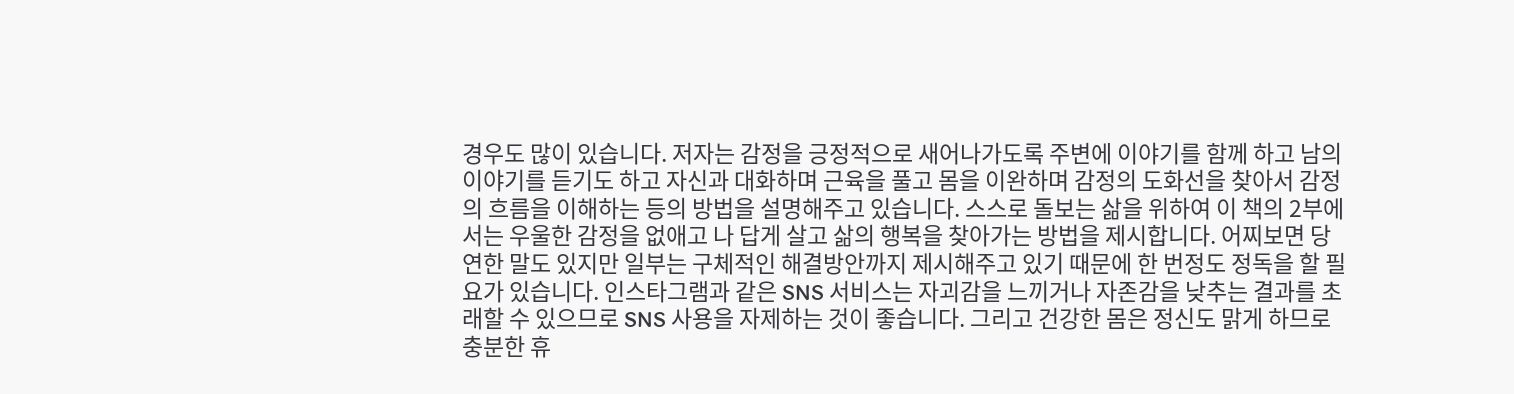경우도 많이 있습니다. 저자는 감정을 긍정적으로 새어나가도록 주변에 이야기를 함께 하고 남의 이야기를 듣기도 하고 자신과 대화하며 근육을 풀고 몸을 이완하며 감정의 도화선을 찾아서 감정의 흐름을 이해하는 등의 방법을 설명해주고 있습니다. 스스로 돌보는 삶을 위하여 이 책의 2부에서는 우울한 감정을 없애고 나 답게 살고 삶의 행복을 찾아가는 방법을 제시합니다. 어찌보면 당연한 말도 있지만 일부는 구체적인 해결방안까지 제시해주고 있기 때문에 한 번정도 정독을 할 필요가 있습니다. 인스타그램과 같은 SNS 서비스는 자괴감을 느끼거나 자존감을 낮추는 결과를 초래할 수 있으므로 SNS 사용을 자제하는 것이 좋습니다. 그리고 건강한 몸은 정신도 맑게 하므로 충분한 휴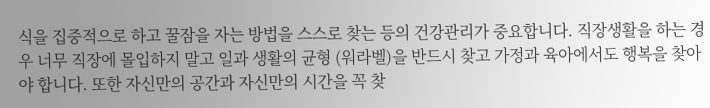식을 집중적으로 하고 꿀잠을 자는 방법을 스스로 찾는 등의 건강관리가 중요합니다. 직장생활을 하는 경우 너무 직장에 몰입하지 말고 일과 생활의 균형 (워라벨)을 반드시 찾고 가정과 육아에서도 행복을 찾아야 합니다. 또한 자신만의 공간과 자신만의 시간을 꼭 찾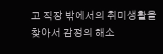고 직장 밖에서의 취미생활을 찾아서 감정의 해소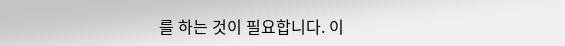를 하는 것이 필요합니다. 이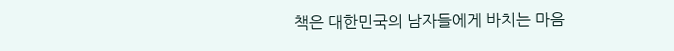책은 대한민국의 남자들에게 바치는 마음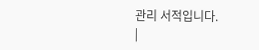관리 서적입니다.
|